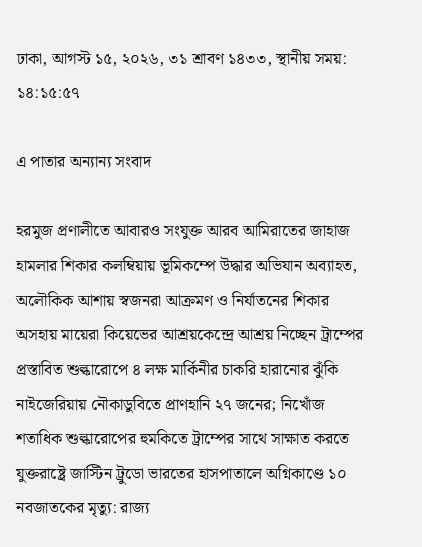ঢাকা, আগস্ট ১৫, ২০২৬, ৩১ শ্রাবণ ১৪৩৩, স্থানীয় সময়: ১৪:১৫:৫৭

এ পাতার অন্যান্য সংবাদ

হরমুজ প্রণালীতে আবারও সংযুক্ত আরব আমিরাতের জাহাজ হামলার শিকার কলম্বিয়ায় ভূমিকম্পে উদ্ধার অভিযান অব্যাহত, অলৌকিক আশায় স্বজনরা আক্রমণ ও নির্যাতনের শিকার অসহায় মায়েরা কিয়েভের আশ্রয়কেন্দ্রে আশ্রয় নিচ্ছেন ট্রাম্পের প্রস্তাবিত শুল্কারোপে ৪ লক্ষ মার্কিনীর চাকরি হারানোর ঝুঁকি নাইজেরিয়ায় নৌকাডুবিতে প্রাণহানি ২৭ জনের; নিখোঁজ শতাধিক শুল্কারোপের হুমকিতে ট্রাম্পের সাথে সাক্ষাত করতে যুক্তরাষ্ট্রে জাস্টিন ট্রুডো ভারতের হাসপাতালে অগ্নিকাণ্ডে ১০ নবজাতকের মৃত্যু: রাজ্য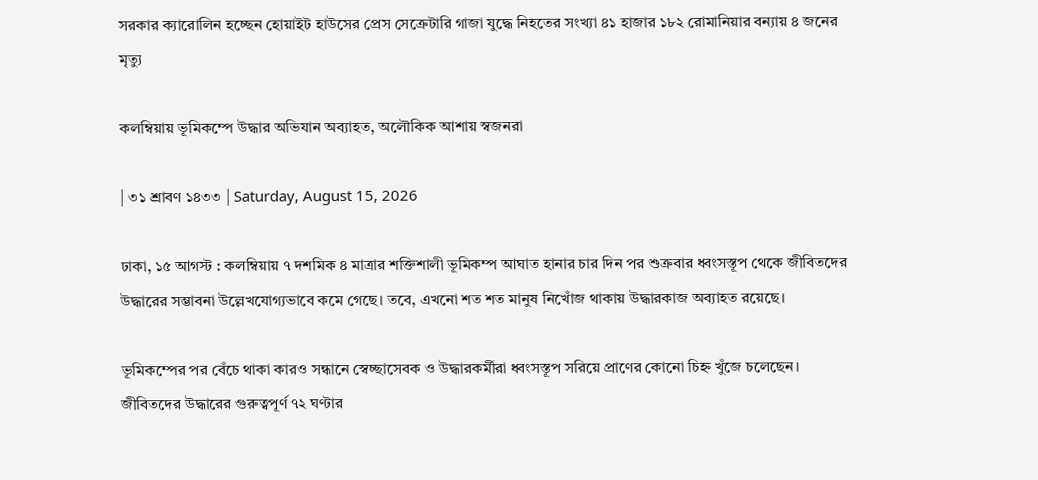সরকার ক্যারোলিন হচ্ছেন হোয়াইট হাউসের প্রেস সেক্রেটারি গাজা যুদ্ধে নিহতের সংখ্যা ৪১ হাজার ১৮২ রোমানিয়ার বন্যায় ৪ জনের মৃত্যু

কলম্বিয়ায় ভূমিকম্পে উদ্ধার অভিযান অব্যাহত, অলৌকিক আশায় স্বজনরা

| ৩১ শ্রাবণ ১৪৩৩ | Saturday, August 15, 2026

ঢাকা, ১৫ আগস্ট : কলম্বিয়ায় ৭ দশমিক ৪ মাত্রার শক্তিশালী ভূমিকম্প আঘাত হানার চার দিন পর শুক্রবার ধ্বংসস্তূপ থেকে জীবিতদের উদ্ধারের সম্ভাবনা উল্লেখযোগ্যভাবে কমে গেছে। তবে, এখনো শত শত মানুষ নিখোঁজ থাকায় উদ্ধারকাজ অব্যাহত রয়েছে।

ভূমিকম্পের পর বেঁচে থাকা কারও সন্ধানে স্বেচ্ছাসেবক ও উদ্ধারকর্মীরা ধ্বংসস্তূপ সরিয়ে প্রাণের কোনো চিহ্ন খুঁজে চলেছেন। জীবিতদের উদ্ধারের গুরুত্বপূর্ণ ৭২ ঘণ্টার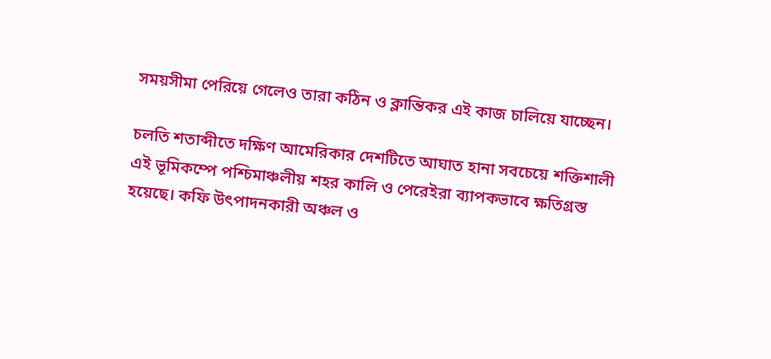সময়সীমা পেরিয়ে গেলেও তারা কঠিন ও ক্লান্তিকর এই কাজ চালিয়ে যাচ্ছেন।

চলতি শতাব্দীতে দক্ষিণ আমেরিকার দেশটিতে আঘাত হানা সবচেয়ে শক্তিশালী এই ভূমিকম্পে পশ্চিমাঞ্চলীয় শহর কালি ও পেরেইরা ব্যাপকভাবে ক্ষতিগ্রস্ত হয়েছে। কফি উৎপাদনকারী অঞ্চল ও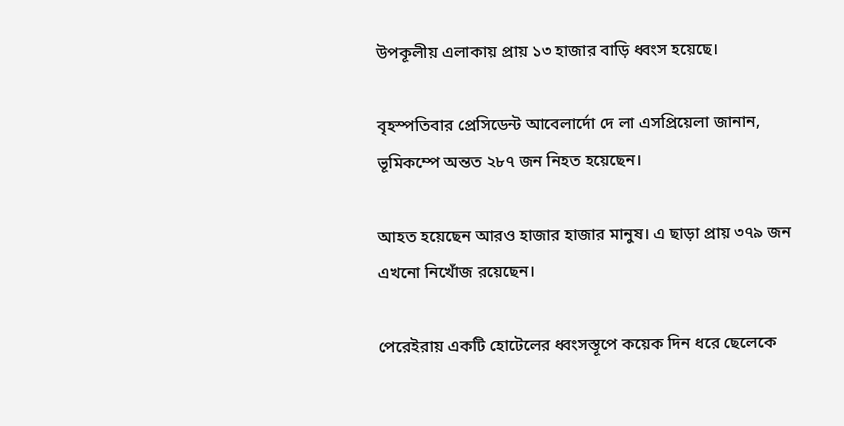উপকূলীয় এলাকায় প্রায় ১৩ হাজার বাড়ি ধ্বংস হয়েছে।

বৃহস্পতিবার প্রেসিডেন্ট আবেলার্দো দে লা এসপ্রিয়েলা জানান, ভূমিকম্পে অন্তত ২৮৭ জন নিহত হয়েছেন।

আহত হয়েছেন আরও হাজার হাজার মানুষ। এ ছাড়া প্রায় ৩৭৯ জন এখনো নিখোঁজ রয়েছেন।

পেরেইরায় একটি হোটেলের ধ্বংসস্তূপে কয়েক দিন ধরে ছেলেকে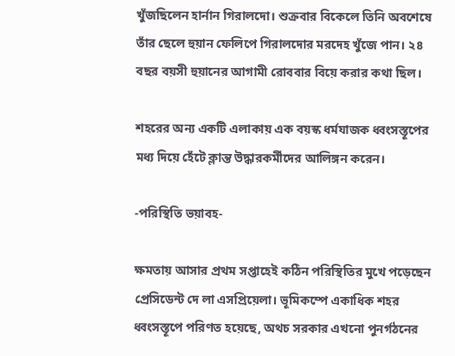খুঁজছিলেন হার্নান গিরালদো। শুক্রবার বিকেলে তিনি অবশেষে তাঁর ছেলে হুয়ান ফেলিপে গিরালদোর মরদেহ খুঁজে পান। ২৪ বছর বয়সী হুয়ানের আগামী রোববার বিয়ে করার কথা ছিল।

শহরের অন্য একটি এলাকায় এক বয়স্ক ধর্মযাজক ধ্বংসস্তূপের মধ্য দিয়ে হেঁটে ক্লান্ত উদ্ধারকর্মীদের আলিঙ্গন করেন।

-পরিস্থিতি ভয়াবহ-

ক্ষমতায় আসার প্রথম সপ্তাহেই কঠিন পরিস্থিতির মুখে পড়েছেন প্রেসিডেন্ট দে লা এসপ্রিয়েলা। ভূমিকম্পে একাধিক শহর ধ্বংসস্তূপে পরিণত হয়েছে, অথচ সরকার এখনো পুনর্গঠনের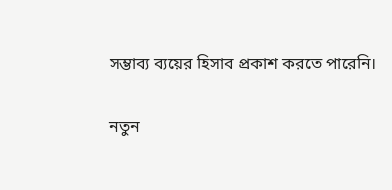সম্ভাব্য ব্যয়ের হিসাব প্রকাশ করতে পারেনি।

নতুন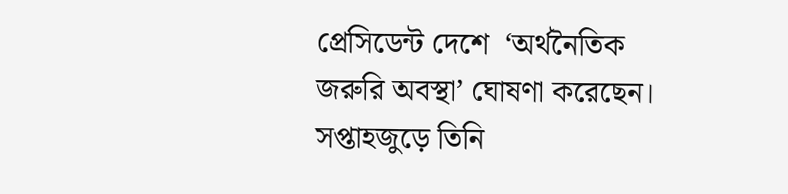প্রেসিডেন্ট দেশে  ‘অর্থনৈতিক জরুরি অবস্থা’ ঘোষণা করেছেন। সপ্তাহজুড়ে তিনি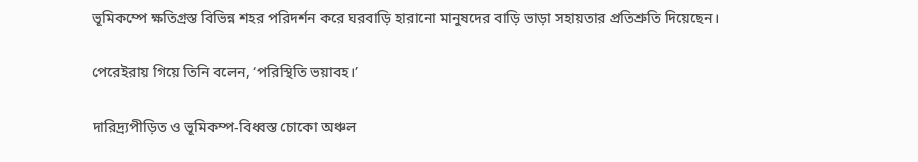ভূমিকম্পে ক্ষতিগ্রস্ত বিভিন্ন শহর পরিদর্শন করে ঘরবাড়ি হারানো মানুষদের বাড়ি ভাড়া সহায়তার প্রতিশ্রুতি দিয়েছেন।

পেরেইরায় গিয়ে তিনি বলেন, ‘পরিস্থিতি ভয়াবহ।’

দারিদ্র্যপীড়িত ও ভূমিকম্প-বিধ্বস্ত চোকো অঞ্চল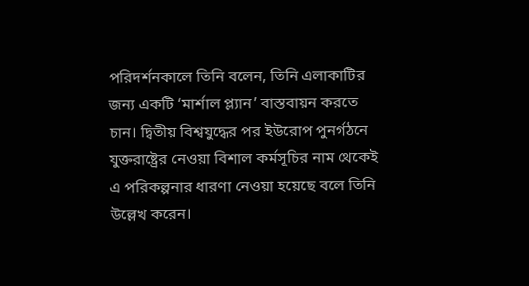পরিদর্শনকালে তিনি বলেন, তিনি এলাকাটির জন্য একটি ‘মার্শাল প্ল্যান’ বাস্তবায়ন করতে চান। দ্বিতীয় বিশ্বযুদ্ধের পর ইউরোপ পুনর্গঠনে যুক্তরাষ্ট্রের নেওয়া বিশাল কর্মসূচির নাম থেকেই এ পরিকল্পনার ধারণা নেওয়া হয়েছে বলে তিনি উল্লেখ করেন।